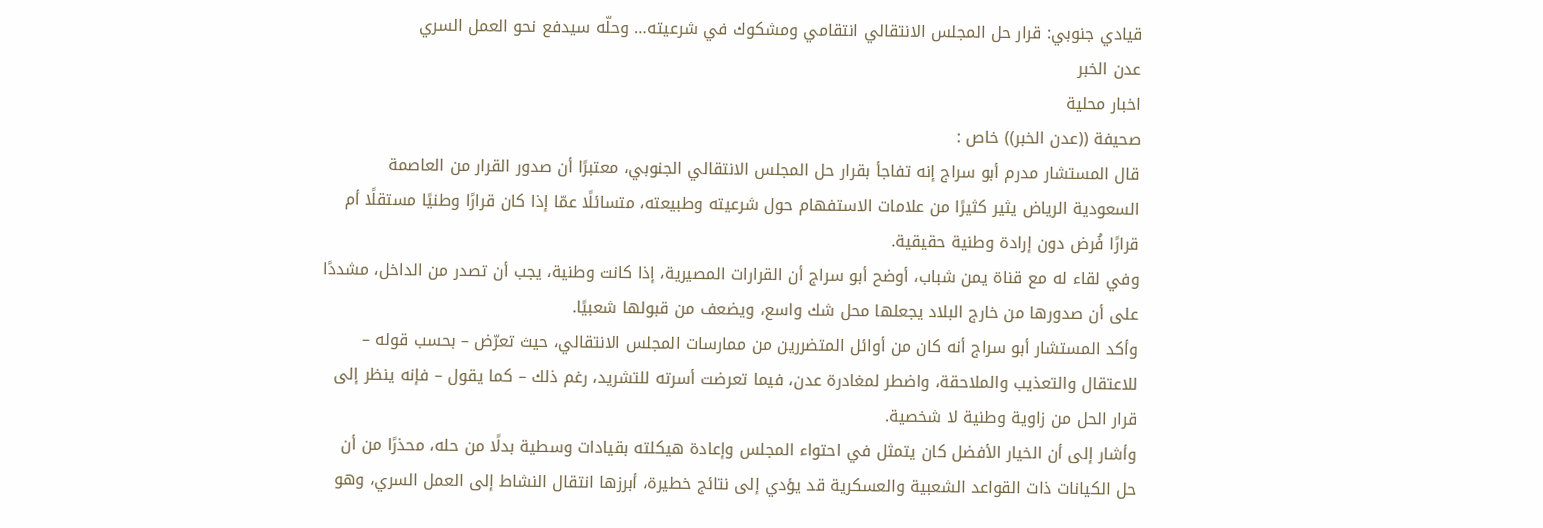قيادي جنوبي: قرار حل المجلس الانتقالي انتقامي ومشكوك في شرعيته… وحلّه سيدفع نحو العمل السري
عدن الخبر
اخبار محلية
صحيفة ((عدن الخبر)) خاص :
قال المستشار مدرم أبو سراج إنه تفاجأ بقرار حل المجلس الانتقالي الجنوبي، معتبرًا أن صدور القرار من العاصمة السعودية الرياض يثير كثيرًا من علامات الاستفهام حول شرعيته وطبيعته، متسائلًا عمّا إذا كان قرارًا وطنيًا مستقلًا أم قرارًا فُرض دون إرادة وطنية حقيقية.
وفي لقاء له مع قناة يمن شباب، أوضح أبو سراج أن القرارات المصيرية، إذا كانت وطنية، يجب أن تصدر من الداخل، مشددًا على أن صدورها من خارج البلاد يجعلها محل شك واسع، ويضعف من قبولها شعبيًا.
وأكد المستشار أبو سراج أنه كان من أوائل المتضررين من ممارسات المجلس الانتقالي، حيث تعرّض – بحسب قوله – للاعتقال والتعذيب والملاحقة، واضطر لمغادرة عدن، فيما تعرضت أسرته للتشريد، رغم ذلك – كما يقول – فإنه ينظر إلى قرار الحل من زاوية وطنية لا شخصية.
وأشار إلى أن الخيار الأفضل كان يتمثل في احتواء المجلس وإعادة هيكلته بقيادات وسطية بدلًا من حله، محذرًا من أن حل الكيانات ذات القواعد الشعبية والعسكرية قد يؤدي إلى نتائج خطيرة، أبرزها انتقال النشاط إلى العمل السري، وهو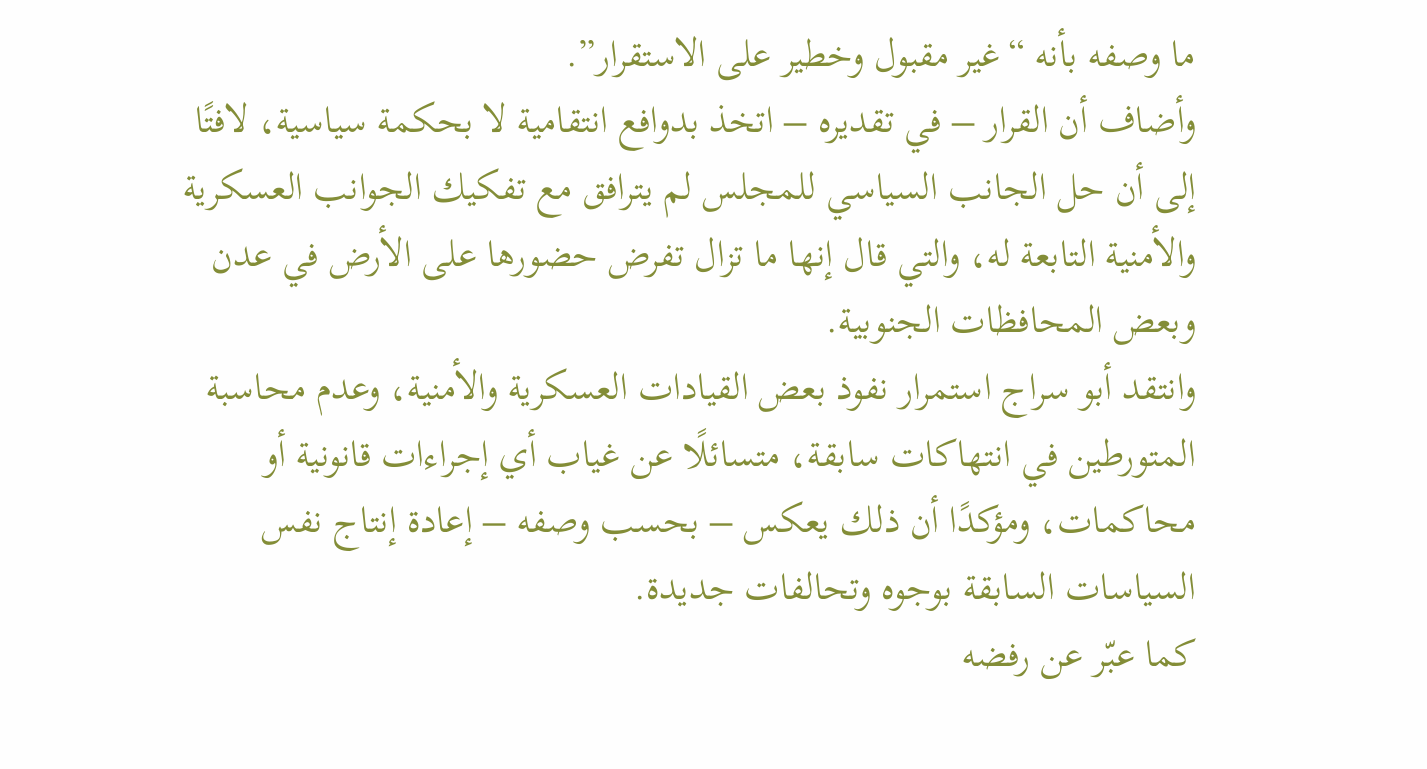ما وصفه بأنه “غير مقبول وخطير على الاستقرار”.
وأضاف أن القرار – في تقديره – اتخذ بدوافع انتقامية لا بحكمة سياسية، لافتًا إلى أن حل الجانب السياسي للمجلس لم يترافق مع تفكيك الجوانب العسكرية والأمنية التابعة له، والتي قال إنها ما تزال تفرض حضورها على الأرض في عدن وبعض المحافظات الجنوبية.
وانتقد أبو سراج استمرار نفوذ بعض القيادات العسكرية والأمنية، وعدم محاسبة المتورطين في انتهاكات سابقة، متسائلًا عن غياب أي إجراءات قانونية أو محاكمات، ومؤكدًا أن ذلك يعكس – بحسب وصفه – إعادة إنتاج نفس السياسات السابقة بوجوه وتحالفات جديدة.
كما عبّر عن رفضه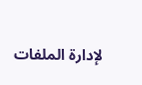لإدارة الملفات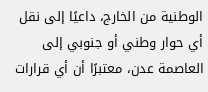الوطنية من الخارج، داعيًا إلى نقل أي حوار وطني أو جنوبي إلى العاصمة عدن، معتبرًا أن أي قرارات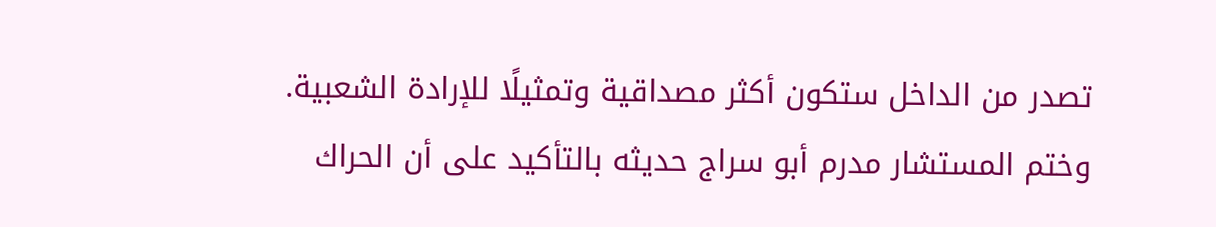تصدر من الداخل ستكون أكثر مصداقية وتمثيلًا للإرادة الشعبية.
وختم المستشار مدرم أبو سراج حديثه بالتأكيد على أن الحراك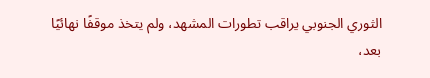الثوري الجنوبي يراقب تطورات المشهد، ولم يتخذ موقفًا نهائيًا بعد،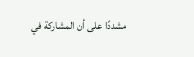مشددًا على أن المشاركة في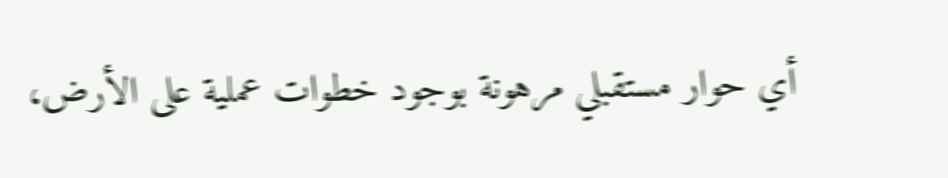أي حوار مستقبلي مرهونة بوجود خطوات عملية على الأرض،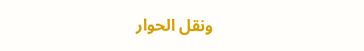ونقل الحوار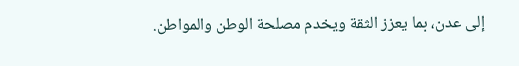إلى عدن، بما يعزز الثقة ويخدم مصلحة الوطن والمواطن.